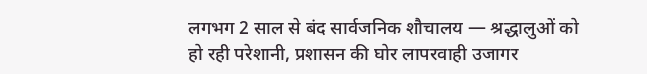लगभग 2 साल से बंद सार्वजनिक शौचालय — श्रद्धालुओं को हो रही परेशानी, प्रशासन की घोर लापरवाही उजागर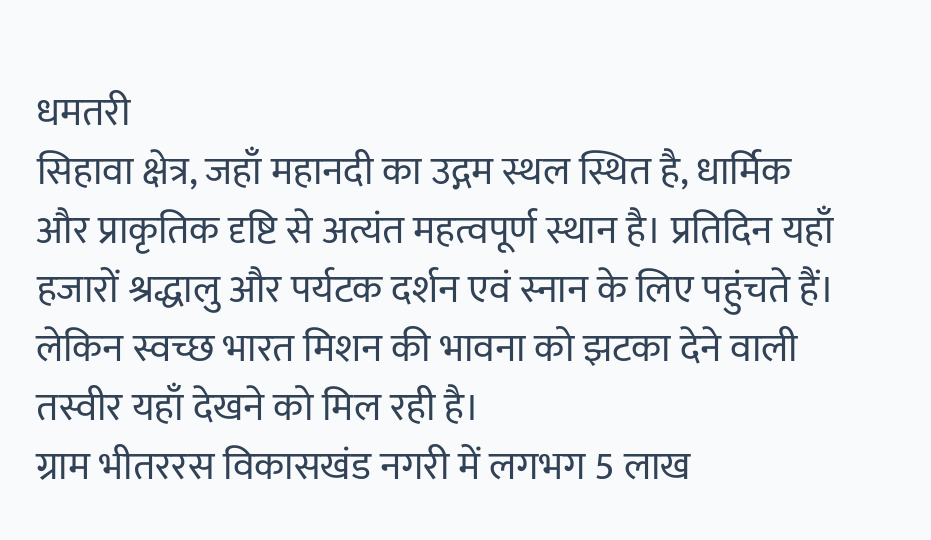धमतरी
सिहावा क्षेत्र, जहाँ महानदी का उद्गम स्थल स्थित है, धार्मिक और प्राकृतिक दृष्टि से अत्यंत महत्वपूर्ण स्थान है। प्रतिदिन यहाँ हजारों श्रद्धालु और पर्यटक दर्शन एवं स्नान के लिए पहुंचते हैं। लेकिन स्वच्छ भारत मिशन की भावना को झटका देने वाली तस्वीर यहाँ देखने को मिल रही है।
ग्राम भीतररस विकासखंड नगरी में लगभग 5 लाख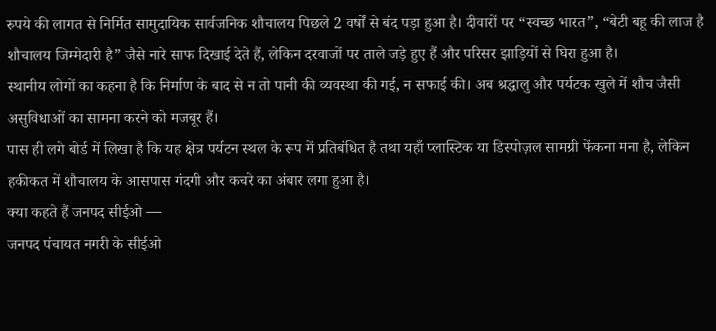रुपये की लागत से निर्मित सामुदायिक सार्वजनिक शौचालय पिछले 2 वर्षों से बंद पड़ा हुआ है। दीवारों पर “स्वच्छ भारत”, “बेटी बहू की लाज है शौचालय जिम्मेदारी है” जैसे नारे साफ दिखाई देते हैं, लेकिन दरवाजों पर ताले जड़े हुए हैं और परिसर झाड़ियों से घिरा हुआ है।
स्थानीय लोगों का कहना है कि निर्माण के बाद से न तो पानी की व्यवस्था की गई, न सफाई की। अब श्रद्धालु और पर्यटक खुले में शौच जैसी असुविधाओं का सामना करने को मजबूर हैं।
पास ही लगे बोर्ड में लिखा है कि यह क्षेत्र पर्यटन स्थल के रूप में प्रतिबंधित है तथा यहाँ प्लास्टिक या डिस्पोज़ल सामग्री फेंकना मना है, लेकिन हकीकत में शौचालय के आसपास गंदगी और कचरे का अंबार लगा हुआ है।
क्या कहते हैं जनपद सीईओ —
जनपद पंचायत नगरी के सीईओ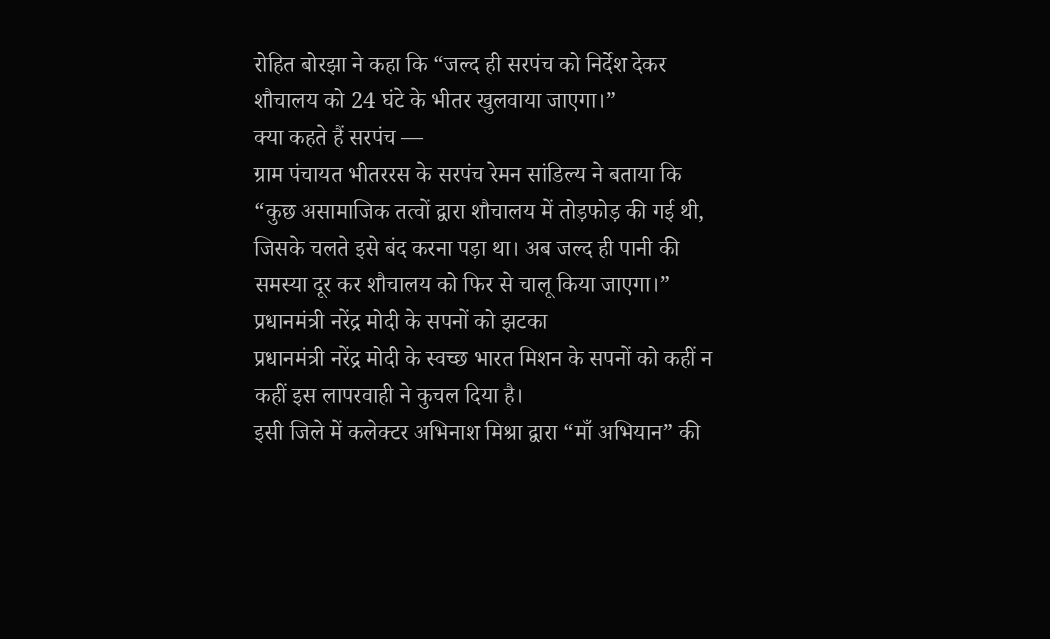रोहित बोरझा ने कहा कि “जल्द ही सरपंच को निर्देश देकर शौचालय को 24 घंटे के भीतर खुलवाया जाएगा।”
क्या कहते हैं सरपंच —
ग्राम पंचायत भीतररस के सरपंच रेमन सांडिल्य ने बताया कि “कुछ असामाजिक तत्वों द्वारा शौचालय में तोड़फोड़ की गई थी, जिसके चलते इसे बंद करना पड़ा था। अब जल्द ही पानी की समस्या दूर कर शौचालय को फिर से चालू किया जाएगा।”
प्रधानमंत्री नरेंद्र मोदी के सपनों को झटका
प्रधानमंत्री नरेंद्र मोदी के स्वच्छ भारत मिशन के सपनों को कहीं न कहीं इस लापरवाही ने कुचल दिया है।
इसी जिले में कलेक्टर अभिनाश मिश्रा द्वारा “माँ अभियान” की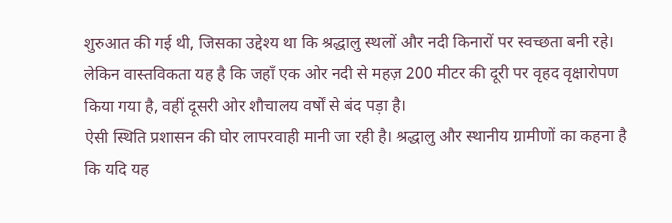शुरुआत की गई थी, जिसका उद्देश्य था कि श्रद्धालु स्थलों और नदी किनारों पर स्वच्छता बनी रहे। लेकिन वास्तविकता यह है कि जहाँ एक ओर नदी से महज़ 200 मीटर की दूरी पर वृहद वृक्षारोपण किया गया है, वहीं दूसरी ओर शौचालय वर्षों से बंद पड़ा है।
ऐसी स्थिति प्रशासन की घोर लापरवाही मानी जा रही है। श्रद्धालु और स्थानीय ग्रामीणों का कहना है कि यदि यह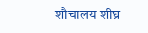शौचालय शीघ्र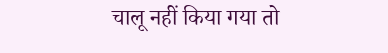चालू नहीं किया गया तो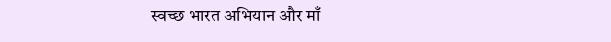स्वच्छ भारत अभियान और माँ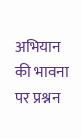अभियान की भावना पर प्रश्नन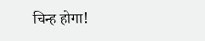चिन्ह होगा!